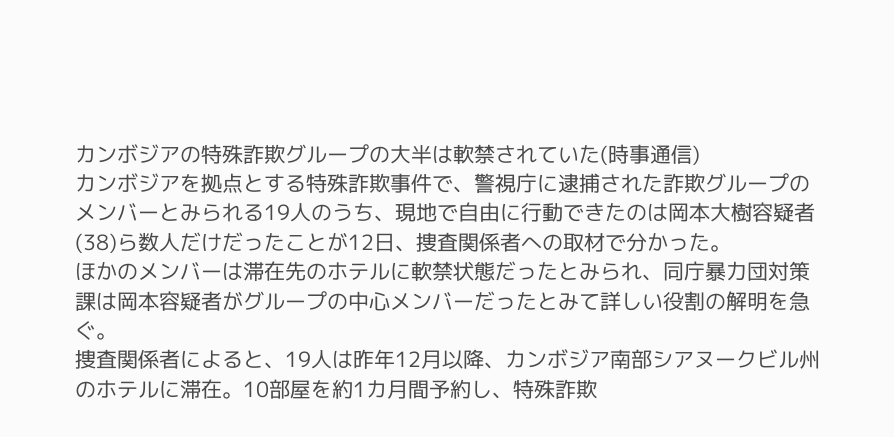カンボジアの特殊詐欺グループの大半は軟禁されていた(時事通信)
カンボジアを拠点とする特殊詐欺事件で、警視庁に逮捕された詐欺グループのメンバーとみられる19人のうち、現地で自由に行動できたのは岡本大樹容疑者(38)ら数人だけだったことが12日、捜査関係者への取材で分かった。
ほかのメンバーは滞在先のホテルに軟禁状態だったとみられ、同庁暴力団対策課は岡本容疑者がグループの中心メンバーだったとみて詳しい役割の解明を急ぐ。
捜査関係者によると、19人は昨年12月以降、カンボジア南部シアヌークビル州のホテルに滞在。10部屋を約1カ月間予約し、特殊詐欺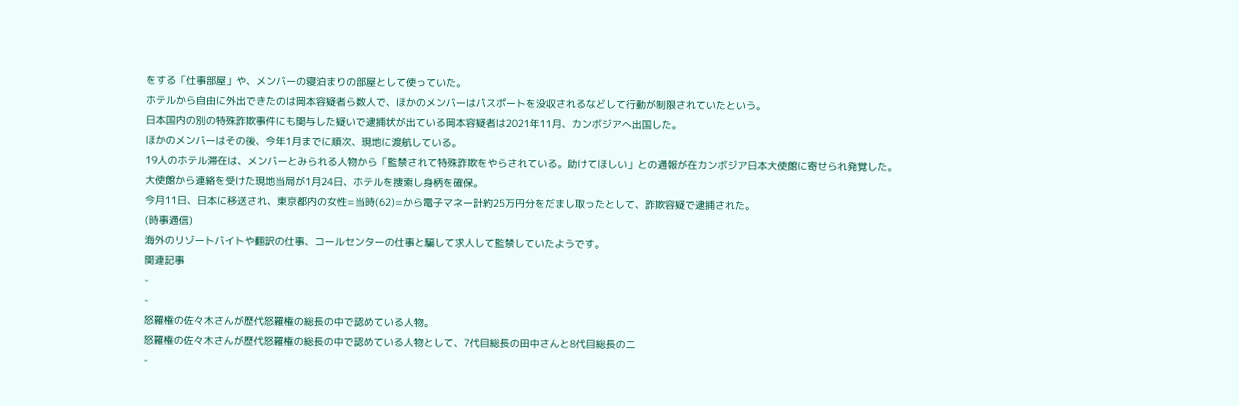をする「仕事部屋」や、メンバーの寝泊まりの部屋として使っていた。
ホテルから自由に外出できたのは岡本容疑者ら数人で、ほかのメンバーはパスポートを没収されるなどして行動が制限されていたという。
日本国内の別の特殊詐欺事件にも関与した疑いで逮捕状が出ている岡本容疑者は2021年11月、カンボジアへ出国した。
ほかのメンバーはその後、今年1月までに順次、現地に渡航している。
19人のホテル滞在は、メンバーとみられる人物から「監禁されて特殊詐欺をやらされている。助けてほしい」との通報が在カンボジア日本大使館に寄せられ発覚した。
大使館から連絡を受けた現地当局が1月24日、ホテルを捜索し身柄を確保。
今月11日、日本に移送され、東京都内の女性=当時(62)=から電子マネー計約25万円分をだまし取ったとして、詐欺容疑で逮捕された。
(時事通信)
海外のリゾートバイトや翻訳の仕事、コールセンターの仕事と騙して求人して監禁していたようです。
関連記事
-
-
怒羅権の佐々木さんが歴代怒羅権の総長の中で認めている人物。
怒羅権の佐々木さんが歴代怒羅権の総長の中で認めている人物として、7代目総長の田中さんと8代目総長の二
-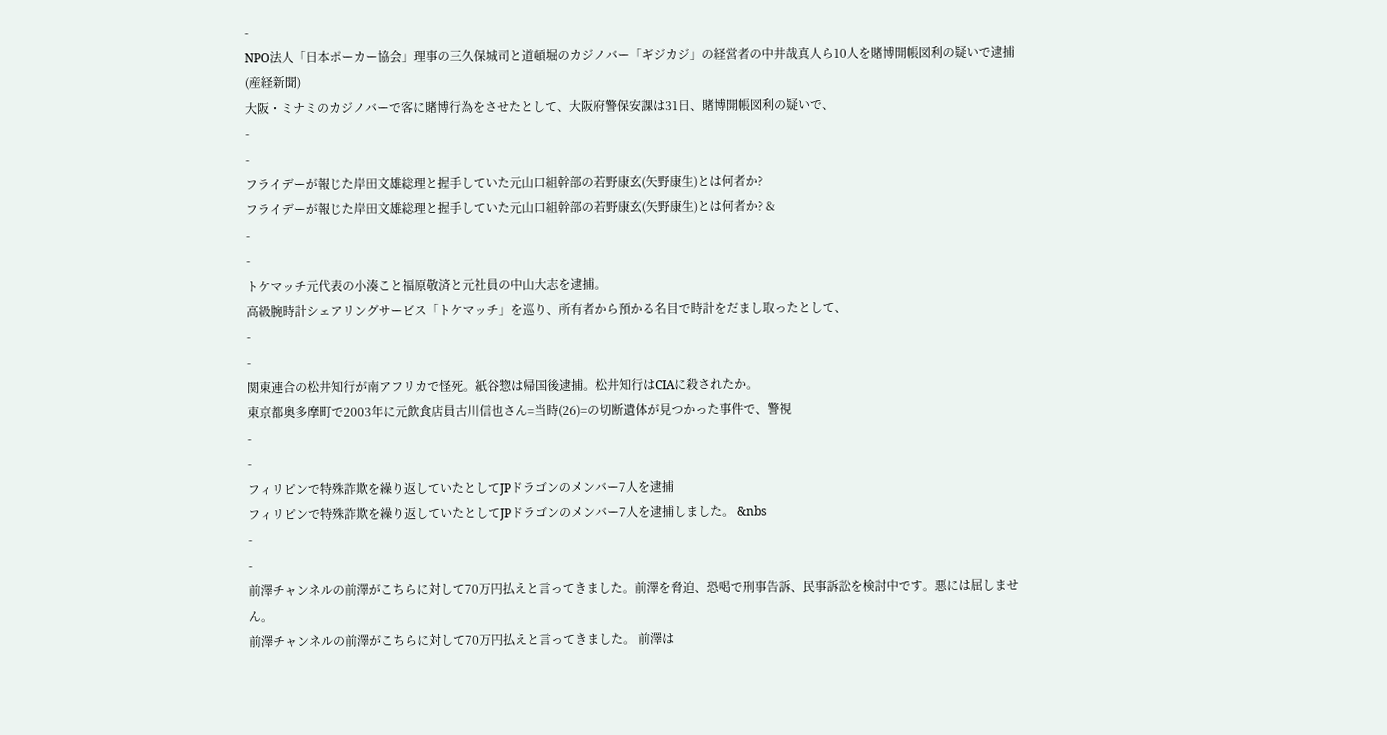-
NPO法人「日本ポーカー協会」理事の三久保城司と道頓堀のカジノバー「ギジカジ」の経営者の中井哉真人ら10人を賭博開帳図利の疑いで逮捕(産経新聞)
大阪・ミナミのカジノバーで客に賭博行為をさせたとして、大阪府警保安課は31日、賭博開帳図利の疑いで、
-
-
フライデーが報じた岸田文雄総理と握手していた元山口組幹部の若野康玄(矢野康生)とは何者か?
フライデーが報じた岸田文雄総理と握手していた元山口組幹部の若野康玄(矢野康生)とは何者か? &
-
-
トケマッチ元代表の小湊こと福原敬済と元社員の中山大志を逮捕。
高級腕時計シェアリングサービス「トケマッチ」を巡り、所有者から預かる名目で時計をだまし取ったとして、
-
-
関東連合の松井知行が南アフリカで怪死。紙谷惣は帰国後逮捕。松井知行はCIAに殺されたか。
東京都奥多摩町で2003年に元飲食店員古川信也さん=当時(26)=の切断遺体が見つかった事件で、警視
-
-
フィリピンで特殊詐欺を繰り返していたとしてJPドラゴンのメンバー7人を逮捕
フィリピンで特殊詐欺を繰り返していたとしてJPドラゴンのメンバー7人を逮捕しました。 &nbs
-
-
前澤チャンネルの前澤がこちらに対して70万円払えと言ってきました。前澤を脅迫、恐喝で刑事告訴、民事訴訟を検討中です。悪には屈しません。
前澤チャンネルの前澤がこちらに対して70万円払えと言ってきました。 前澤は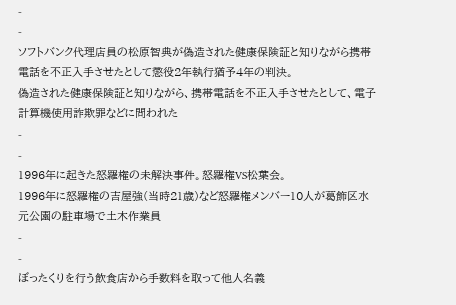-
-
ソフトバンク代理店員の松原智典が偽造された健康保険証と知りながら携帯電話を不正入手させたとして懲役2年執行猶予4年の判決。
偽造された健康保険証と知りながら、携帯電話を不正入手させたとして、電子計算機使用詐欺罪などに問われた
-
-
1996年に起きた怒羅権の未解決事件。怒羅権VS松葉会。
1996年に怒羅権の吉屋強(当時21歳)など怒羅権メンバー10人が葛飾区水元公園の駐車場で土木作業員
-
-
ぼったくりを行う飲食店から手数料を取って他人名義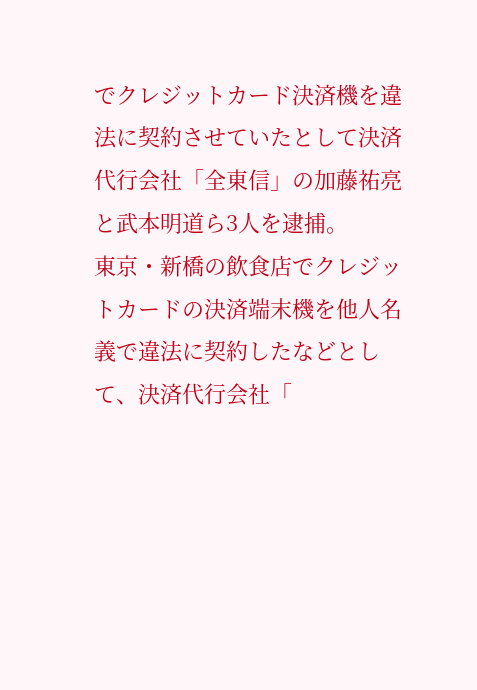でクレジットカード決済機を違法に契約させていたとして決済代行会社「全東信」の加藤祐亮と武本明道ら3人を逮捕。
東京・新橋の飲食店でクレジットカードの決済端末機を他人名義で違法に契約したなどとして、決済代行会社「